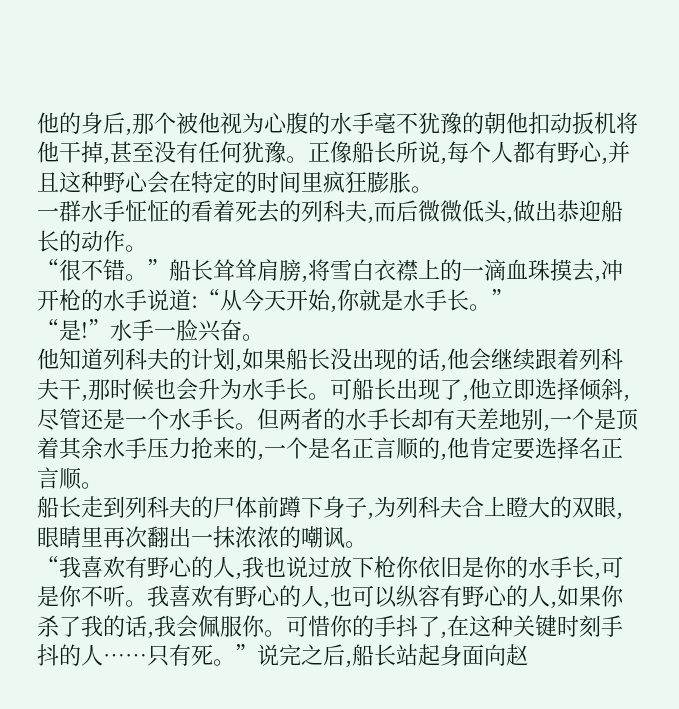他的身后,那个被他视为心腹的水手毫不犹豫的朝他扣动扳机将他干掉,甚至没有任何犹豫。正像船长所说,每个人都有野心,并且这种野心会在特定的时间里疯狂膨胀。
一群水手怔怔的看着死去的列科夫,而后微微低头,做出恭迎船长的动作。
“很不错。”船长耸耸肩膀,将雪白衣襟上的一滴血珠摸去,冲开枪的水手说道:“从今天开始,你就是水手长。”
“是!”水手一脸兴奋。
他知道列科夫的计划,如果船长没出现的话,他会继续跟着列科夫干,那时候也会升为水手长。可船长出现了,他立即选择倾斜,尽管还是一个水手长。但两者的水手长却有天差地别,一个是顶着其余水手压力抢来的,一个是名正言顺的,他肯定要选择名正言顺。
船长走到列科夫的尸体前蹲下身子,为列科夫合上瞪大的双眼,眼睛里再次翻出一抹浓浓的嘲讽。
“我喜欢有野心的人,我也说过放下枪你依旧是你的水手长,可是你不听。我喜欢有野心的人,也可以纵容有野心的人,如果你杀了我的话,我会佩服你。可惜你的手抖了,在这种关键时刻手抖的人……只有死。”说完之后,船长站起身面向赵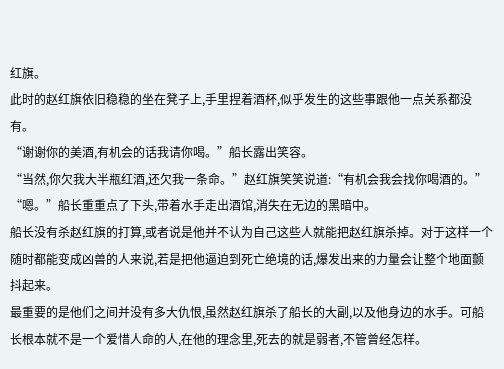红旗。
此时的赵红旗依旧稳稳的坐在凳子上,手里捏着酒杯,似乎发生的这些事跟他一点关系都没有。
“谢谢你的美酒,有机会的话我请你喝。”船长露出笑容。
“当然,你欠我大半瓶红酒,还欠我一条命。”赵红旗笑笑说道:“有机会我会找你喝酒的。”
“嗯。”船长重重点了下头,带着水手走出酒馆,消失在无边的黑暗中。
船长没有杀赵红旗的打算,或者说是他并不认为自己这些人就能把赵红旗杀掉。对于这样一个随时都能变成凶兽的人来说,若是把他逼迫到死亡绝境的话,爆发出来的力量会让整个地面颤抖起来。
最重要的是他们之间并没有多大仇恨,虽然赵红旗杀了船长的大副,以及他身边的水手。可船长根本就不是一个爱惜人命的人,在他的理念里,死去的就是弱者,不管曾经怎样。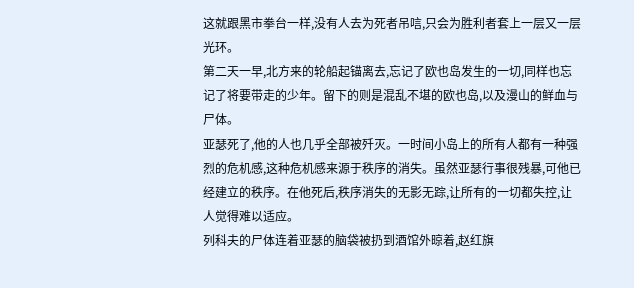这就跟黑市拳台一样,没有人去为死者吊唁,只会为胜利者套上一层又一层光环。
第二天一早,北方来的轮船起锚离去,忘记了欧也岛发生的一切,同样也忘记了将要带走的少年。留下的则是混乱不堪的欧也岛,以及漫山的鲜血与尸体。
亚瑟死了,他的人也几乎全部被歼灭。一时间小岛上的所有人都有一种强烈的危机感,这种危机感来源于秩序的消失。虽然亚瑟行事很残暴,可他已经建立的秩序。在他死后,秩序消失的无影无踪,让所有的一切都失控,让人觉得难以适应。
列科夫的尸体连着亚瑟的脑袋被扔到酒馆外晾着,赵红旗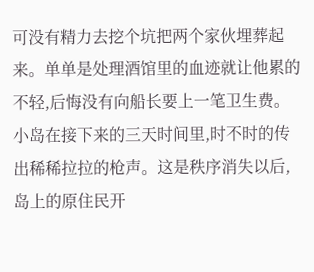可没有精力去挖个坑把两个家伙埋葬起来。单单是处理酒馆里的血迹就让他累的不轻,后悔没有向船长要上一笔卫生费。
小岛在接下来的三天时间里,时不时的传出稀稀拉拉的枪声。这是秩序消失以后,岛上的原住民开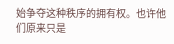始争夺这种秩序的拥有权。也许他们原来只是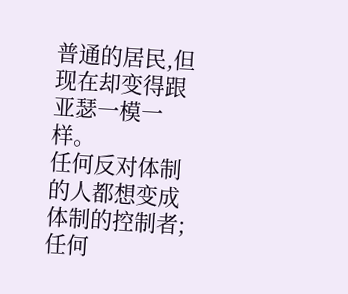普通的居民,但现在却变得跟亚瑟一模一样。
任何反对体制的人都想变成体制的控制者;任何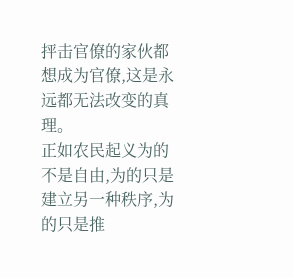抨击官僚的家伙都想成为官僚,这是永远都无法改变的真理。
正如农民起义为的不是自由,为的只是建立另一种秩序,为的只是推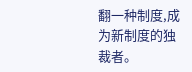翻一种制度,成为新制度的独裁者。